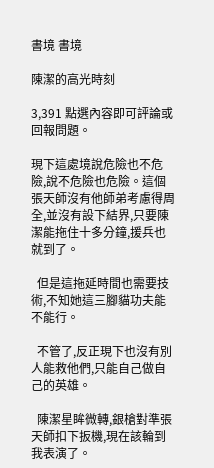書境 書境

陳潔的高光時刻

3,391 點選內容即可評論或回報問題。

現下這處境說危險也不危險,說不危險也危險。這個張天師沒有他師弟考慮得周全,並沒有設下結界,只要陳潔能拖住十多分鐘,援兵也就到了。

  但是這拖延時間也需要技術,不知她這三腳貓功夫能不能行。

  不管了,反正現下也沒有別人能救他們,只能自己做自己的英雄。

  陳潔星眸微轉,銀槍對準張天師扣下扳機,現在該輪到我表演了。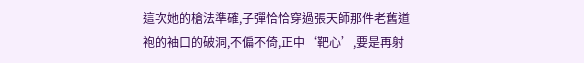這次她的槍法準確,子彈恰恰穿過張天師那件老舊道袍的袖口的破洞,不偏不倚,正中‘靶心’,要是再射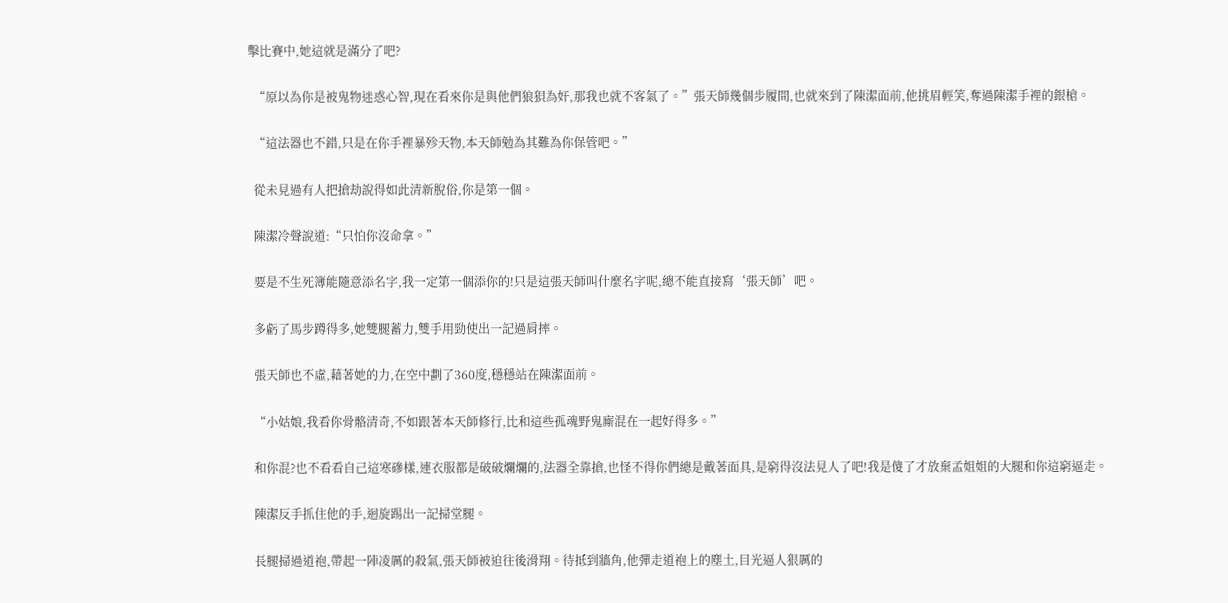擊比賽中,她這就是滿分了吧?

  “原以為你是被鬼物迷惑心智,現在看來你是與他們狼狽為奸,那我也就不客氣了。”張天師幾個步履間,也就來到了陳潔面前,他挑眉輕笑,奪過陳潔手裡的銀槍。

  “這法器也不錯,只是在你手裡暴殄天物,本天師勉為其難為你保管吧。”

  從未見過有人把搶劫說得如此清新脫俗,你是第一個。

  陳潔冷聲說道:“只怕你沒命拿。”

  要是不生死簿能隨意添名字,我一定第一個添你的!只是這張天師叫什麼名字呢,總不能直接寫‘張天師’吧。

  多虧了馬步蹲得多,她雙腿蓄力,雙手用勁使出一記過肩摔。

  張天師也不虛,藉著她的力,在空中劃了360度,穩穩站在陳潔面前。

  “小姑娘,我看你骨骼清奇,不如跟著本天師修行,比和這些孤魂野鬼廝混在一起好得多。”

  和你混?也不看看自己這寒磣樣,連衣服都是破破爛爛的,法器全靠搶,也怪不得你們總是戴著面具,是窮得沒法見人了吧!我是傻了才放棄孟姐姐的大腿和你這窮逼走。

  陳潔反手抓住他的手,迴旋踢出一記掃堂腿。

  長腿掃過道袍,帶起一陣凌厲的殺氣,張天師被迫往後滑翔。待抵到牆角,他彈走道袍上的塵土,目光逼人狠厲的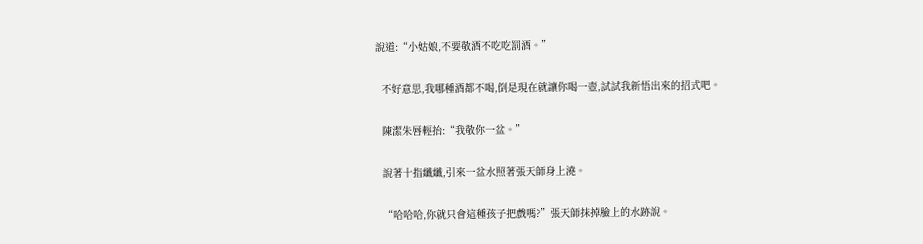說道:“小姑娘,不要敬酒不吃吃罰酒。”

  不好意思,我哪種酒都不喝,倒是現在就讓你喝一壺,試試我新悟出來的招式吧。

  陳潔朱唇輕抬:“我敬你一盆。”

  說著十指纖纖,引來一盆水照著張天師身上澆。

  “哈哈哈,你就只會這種孩子把戲嗎?”張天師抹掉臉上的水跡說。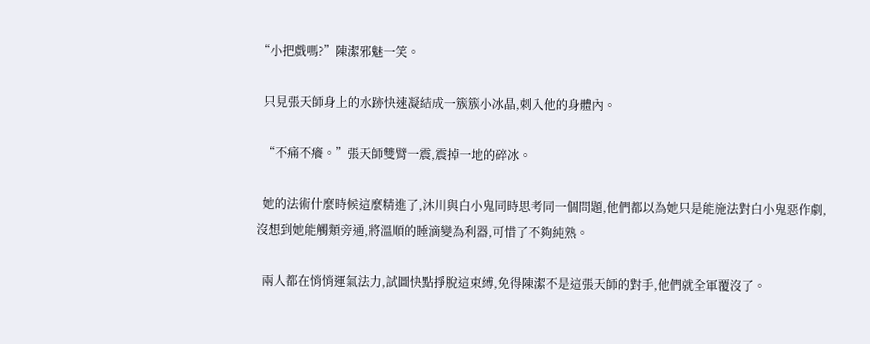“小把戲嗎?”陳潔邪魅一笑。

  只見張天師身上的水跡快速凝結成一簇簇小冰晶,刺入他的身體內。

  “不痛不癢。”張天師雙臂一震,震掉一地的碎冰。

  她的法術什麼時候這麼精進了,沐川與白小鬼同時思考同一個問題,他們都以為她只是能施法對白小鬼惡作劇,沒想到她能觸類旁通,將溫順的睡滴變為利器,可惜了不夠純熟。

  兩人都在悄悄運氣法力,試圖快點掙脫這束縛,免得陳潔不是這張天師的對手,他們就全軍覆沒了。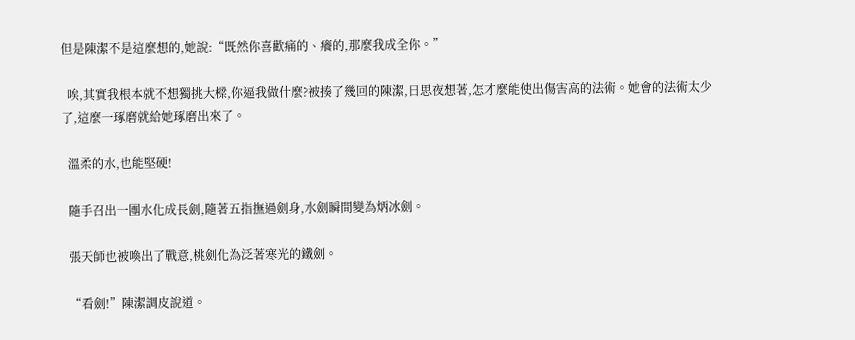但是陳潔不是這麼想的,她說:“既然你喜歡痛的、癢的,那麼我成全你。”

  唉,其實我根本就不想獨挑大樑,你逼我做什麼?被揍了幾回的陳潔,日思夜想著,怎才麼能使出傷害高的法術。她會的法術太少了,這麼一琢磨就給她琢磨出來了。

  溫柔的水,也能堅硬!

  隨手召出一團水化成長劍,隨著五指撫過劍身,水劍瞬間變為炳冰劍。

  張天師也被喚出了戰意,桃劍化為泛著寒光的鐵劍。

  “看劍!”陳潔調皮說道。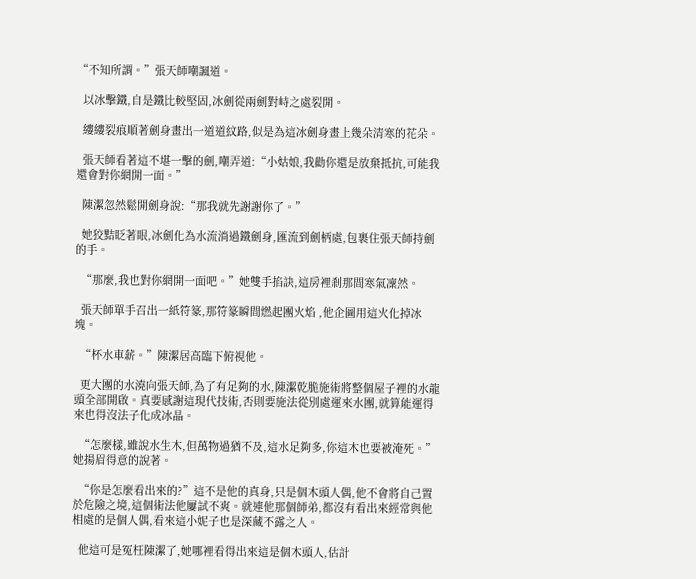“不知所謂。”張天師嘲諷道。

  以冰擊鐵,自是鐵比較堅固,冰劍從兩劍對峙之處裂開。

  縷縷裂痕順著劍身畫出一道道紋路,似是為這冰劍身畫上幾朵清寒的花朵。

  張天師看著這不堪一擊的劍,嘲弄道:“小姑娘,我勸你還是放棄抵抗,可能我還會對你網開一面。”

  陳潔忽然鬆開劍身說:“那我就先謝謝你了。”

  她狡黠眨著眼,冰劍化為水流淌過鐵劍身,匯流到劍柄處,包裹住張天師持劍的手。

  “那麼,我也對你網開一面吧。”她雙手掐訣,這房裡剎那間寒氣凜然。

  張天師單手召出一紙符篆,那符篆瞬間燃起團火焰 ,他企圖用這火化掉冰塊。

  “杯水車薪。”陳潔居高臨下俯視他。

  更大團的水澆向張天師,為了有足夠的水,陳潔乾脆施術將整個屋子裡的水龍頭全部開啟。真要感謝這現代技術,否則要施法從別處運來水團,就算能運得來也得沒法子化成冰晶。

  “怎麼樣,雖說水生木,但萬物過猶不及,這水足夠多,你這木也要被淹死。”她揚眉得意的說著。

  “你是怎麼看出來的?”這不是他的真身,只是個木頭人偶,他不會將自己置於危險之境,這個術法他屢試不爽。就連他那個師弟,都沒有看出來經常與他相處的是個人偶,看來這小妮子也是深藏不露之人。

  他這可是冤枉陳潔了,她哪裡看得出來這是個木頭人,估計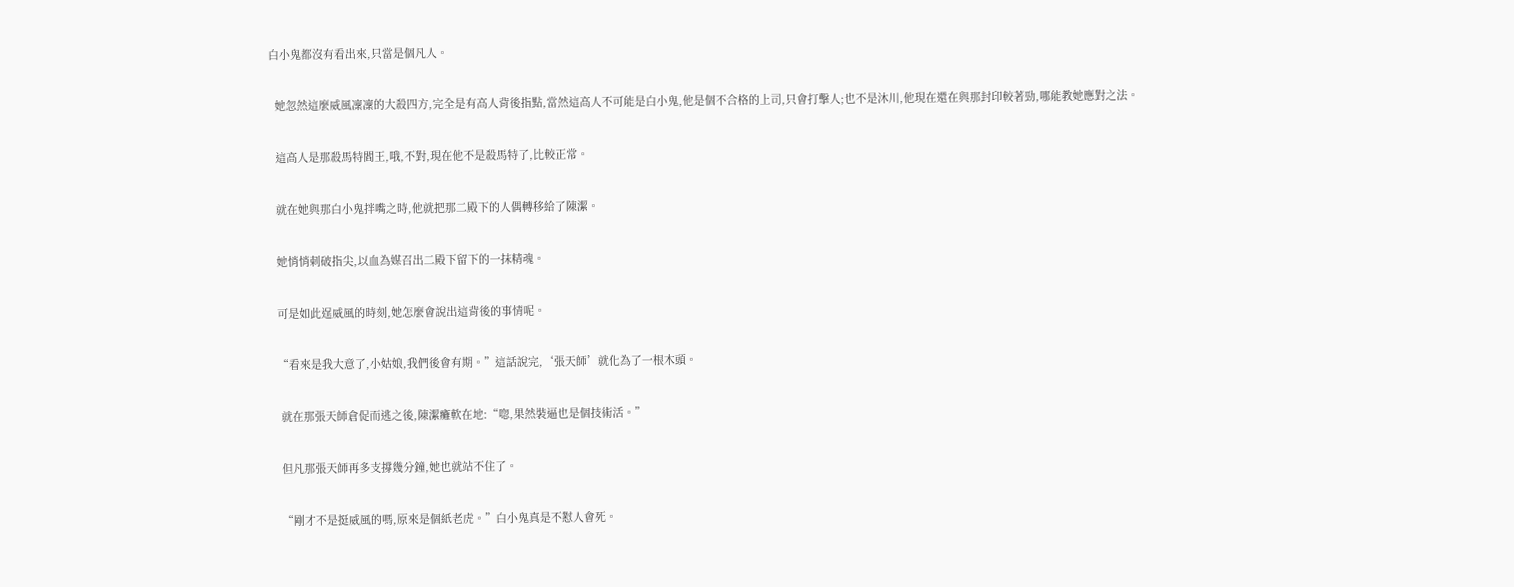白小鬼都沒有看出來,只當是個凡人。

  她忽然這麼威風凜凜的大殺四方,完全是有高人背後指點,當然這高人不可能是白小鬼,他是個不合格的上司,只會打擊人;也不是沐川,他現在還在與那封印較著勁,哪能教她應對之法。

  這高人是那殺馬特閻王,哦,不對,現在他不是殺馬特了,比較正常。

  就在她與那白小鬼拌嘴之時,他就把那二殿下的人偶轉移給了陳潔。

  她悄悄刺破指尖,以血為媒召出二殿下留下的一抹精魂。

  可是如此逞威風的時刻,她怎麼會說出這背後的事情呢。

  “看來是我大意了,小姑娘,我們後會有期。”這話說完,‘張天師’就化為了一根木頭。

   就在那張天師倉促而逃之後,陳潔癱軟在地:“唿,果然裝逼也是個技術活。”

   但凡那張天師再多支撐幾分鐘,她也就站不住了。

   “剛才不是挺威風的嗎,原來是個紙老虎。”白小鬼真是不懟人會死。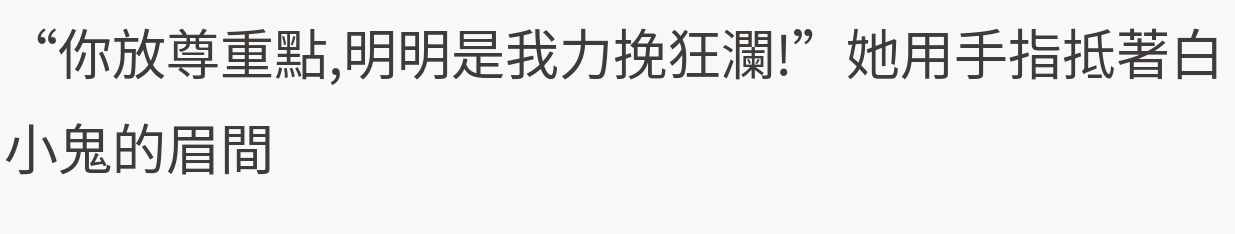“你放尊重點,明明是我力挽狂瀾!”她用手指抵著白小鬼的眉間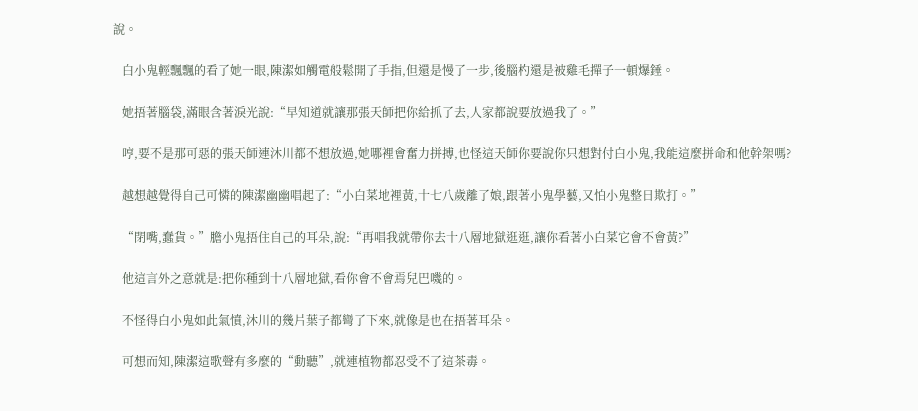說。

   白小鬼輕飄飄的看了她一眼,陳潔如觸電般鬆開了手指,但還是慢了一步,後腦杓還是被雞毛撣子一頓爆錘。

   她捂著腦袋,滿眼含著淚光說:“早知道就讓那張天師把你給抓了去,人家都說要放過我了。”

   哼,要不是那可惡的張天師連沐川都不想放過,她哪裡會奮力拼搏,也怪這天師你要說你只想對付白小鬼,我能這麼拼命和他幹架嗎?

   越想越覺得自己可憐的陳潔幽幽唱起了:“小白菜地裡黃,十七八歲離了娘,跟著小鬼學藝,又怕小鬼整日欺打。”

   “閉嘴,蠢貨。”膽小鬼捂住自己的耳朵,說:“再唱我就帶你去十八層地獄逛逛,讓你看著小白菜它會不會黃?”

   他這言外之意就是:把你種到十八層地獄,看你會不會焉兒巴嘰的。

   不怪得白小鬼如此氣憤,沐川的幾片葉子都彎了下來,就像是也在捂著耳朵。

   可想而知,陳潔這歌聲有多麼的“動聽”,就連植物都忍受不了這茶毒。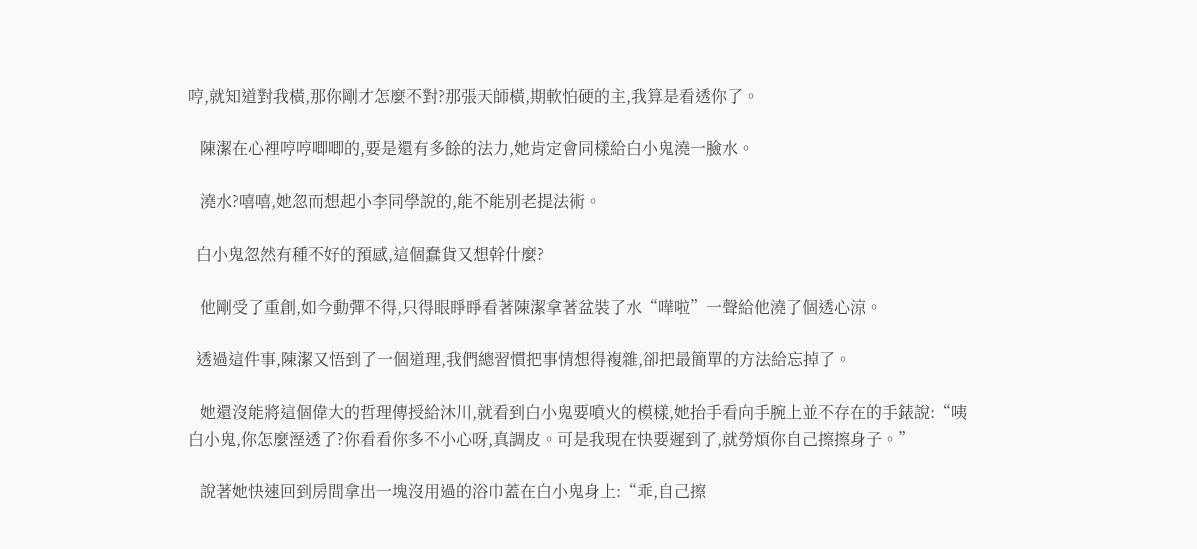哼,就知道對我橫,那你剛才怎麼不對?那張天師橫,期軟怕硬的主,我算是看透你了。

   陳潔在心裡哼哼唧唧的,要是還有多餘的法力,她肯定會同樣給白小鬼澆一臉水。

   澆水?嘻嘻,她忽而想起小李同學說的,能不能別老提法術。

  白小鬼忽然有種不好的預感,這個蠢貨又想幹什麼?

   他剛受了重創,如今動彈不得,只得眼睜睜看著陳潔拿著盆裝了水“嘩啦”一聲給他澆了個透心涼。

  透過這件事,陳潔又悟到了一個道理,我們總習慣把事情想得複雜,卻把最簡單的方法給忘掉了。

   她還沒能將這個偉大的哲理傳授給沐川,就看到白小鬼要噴火的模樣,她抬手看向手腕上並不存在的手錶說:“咦白小鬼,你怎麼溼透了?你看看你多不小心呀,真調皮。可是我現在快要遲到了,就勞煩你自己擦擦身子。”

   說著她快速回到房間拿出一塊沒用過的浴巾蓋在白小鬼身上:“乖,自己擦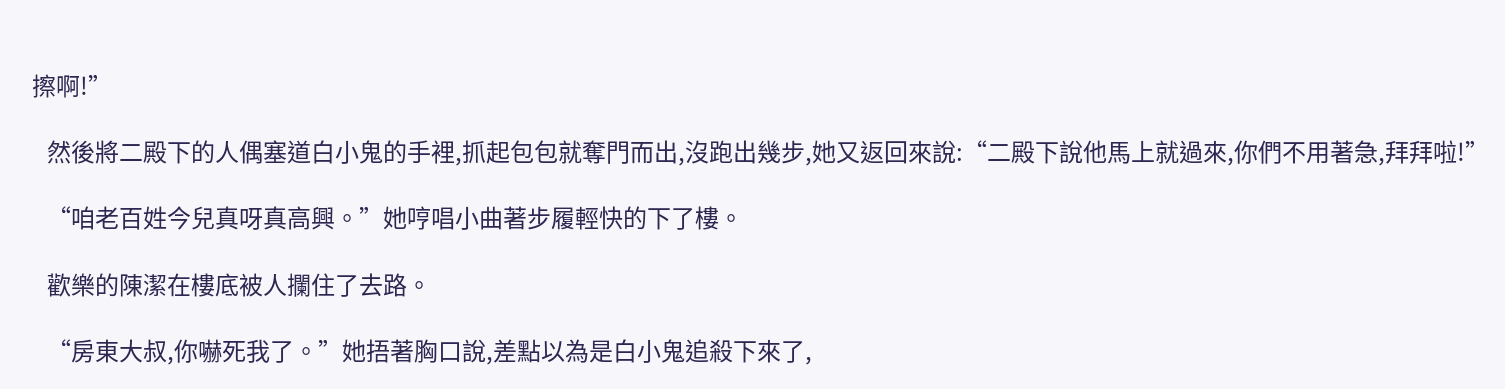擦啊!”

   然後將二殿下的人偶塞道白小鬼的手裡,抓起包包就奪門而出,沒跑出幾步,她又返回來說:“二殿下說他馬上就過來,你們不用著急,拜拜啦!”

   “咱老百姓今兒真呀真高興。”她哼唱小曲著步履輕快的下了樓。

   歡樂的陳潔在樓底被人攔住了去路。

   “房東大叔,你嚇死我了。”她捂著胸口說,差點以為是白小鬼追殺下來了,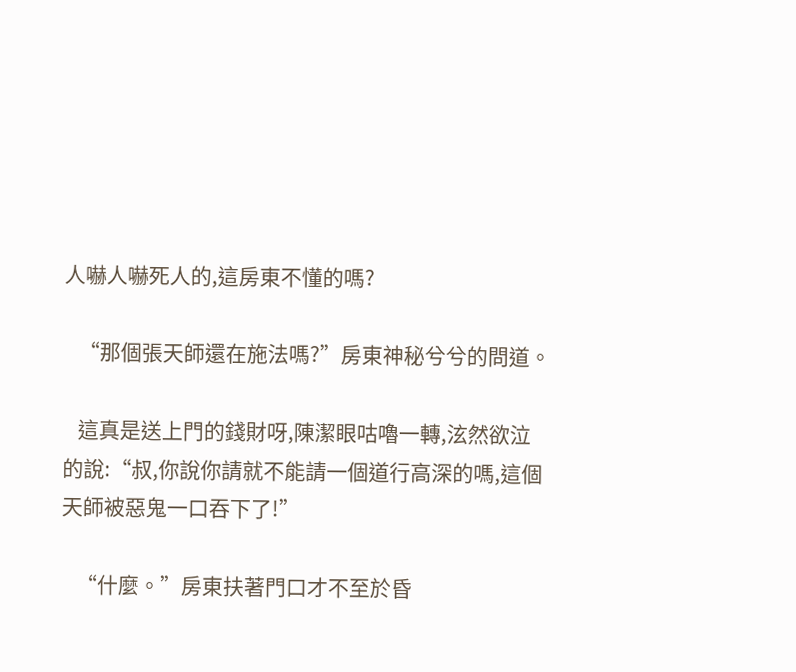人嚇人嚇死人的,這房東不懂的嗎?

   “那個張天師還在施法嗎?”房東神秘兮兮的問道。

   這真是送上門的錢財呀,陳潔眼咕嚕一轉,泫然欲泣的說:“叔,你說你請就不能請一個道行高深的嗎,這個天師被惡鬼一口吞下了!”

   “什麼。”房東扶著門口才不至於昏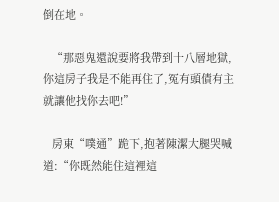倒在地。

   “那惡鬼還說要將我帶到十八層地獄,你這房子我是不能再住了,冤有頭債有主就讓他找你去吧!”

   房東“噗通”跪下,抱著陳潔大腿哭喊道:“你既然能住這裡這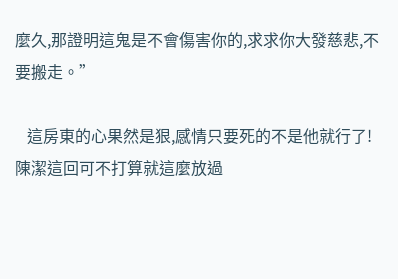麼久,那證明這鬼是不會傷害你的,求求你大發慈悲,不要搬走。”

   這房東的心果然是狠,感情只要死的不是他就行了!陳潔這回可不打算就這麼放過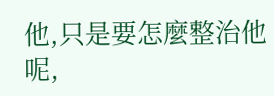他,只是要怎麼整治他呢,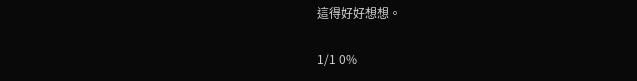這得好好想想。

1/1 0%